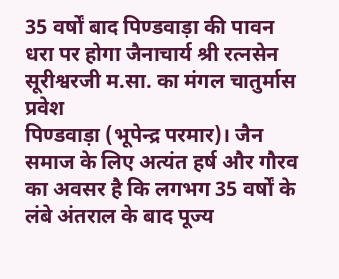35 वर्षों बाद पिण्डवाड़ा की पावन धरा पर होगा जैनाचार्य श्री रत्नसेन सूरीश्वरजी म.सा. का मंगल चातुर्मास प्रवेश
पिण्डवाड़ा (भूपेन्द्र परमार)। जैन समाज के लिए अत्यंत हर्ष और गौरव का अवसर है कि लगभग 35 वर्षों के लंबे अंतराल के बाद पूज्य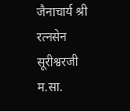जैनाचार्य श्री रत्नसेन सूरीश्वरजी म.सा.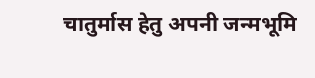चातुर्मास हेतु अपनी जन्मभूमि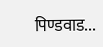पिण्डवाड...